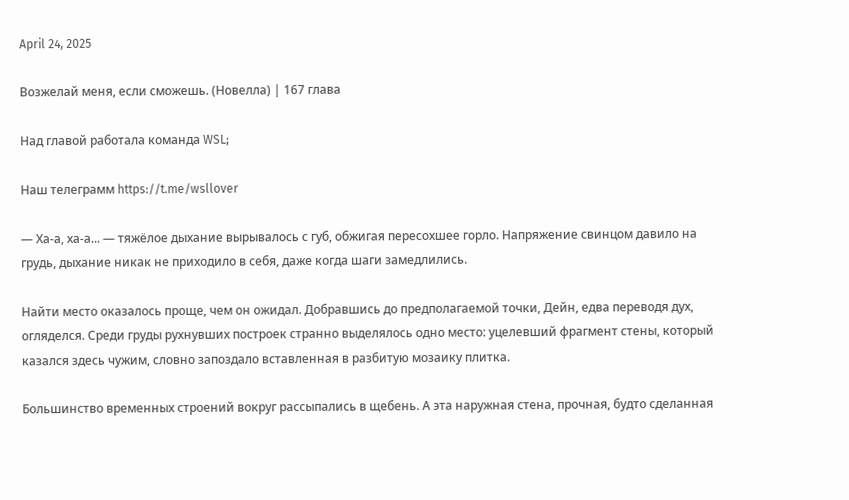April 24, 2025

Возжелай меня, если сможешь. (Новелла) | 167 глава

Над главой работала команда WSL;

Наш телеграмм https://t.me/wsllover

— Ха-а, ха-а... — тяжёлое дыхание вырывалось с губ, обжигая пересохшее горло. Напряжение свинцом давило на грудь, дыхание никак не приходило в себя, даже когда шаги замедлились.

Найти место оказалось проще, чем он ожидал. Добравшись до предполагаемой точки, Дейн, едва переводя дух, огляделся. Среди груды рухнувших построек странно выделялось одно место: уцелевший фрагмент стены, который казался здесь чужим, словно запоздало вставленная в разбитую мозаику плитка.

Большинство временных строений вокруг рассыпались в щебень. А эта наружная стена, прочная, будто сделанная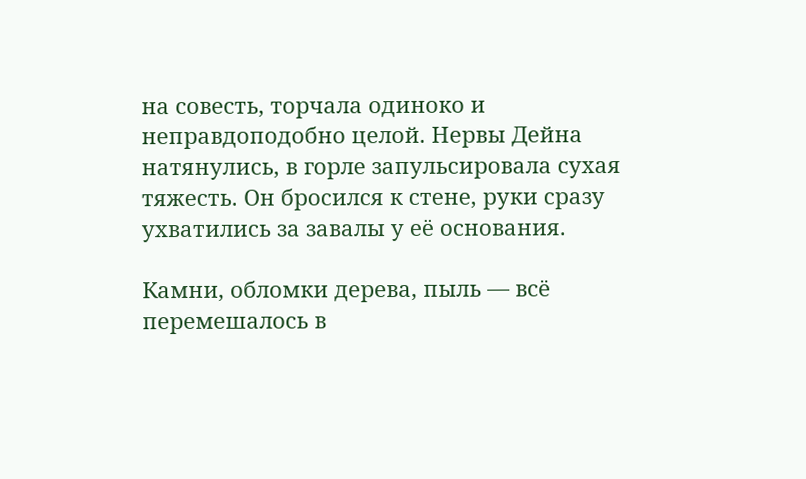на совесть, торчала одиноко и неправдоподобно целой. Нервы Дейна натянулись, в горле запульсировала сухая тяжесть. Он бросился к стене, руки сразу ухватились за завалы у её основания.

Камни, обломки дерева, пыль — всё перемешалось в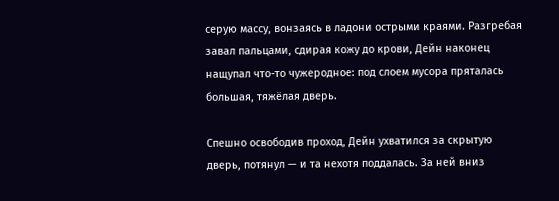серую массу, вонзаясь в ладони острыми краями. Разгребая завал пальцами, сдирая кожу до крови, Дейн наконец нащупал что-то чужеродное: под слоем мусора пряталась большая, тяжёлая дверь.

Спешно освободив проход, Дейн ухватился за скрытую дверь, потянул — и та нехотя поддалась. За ней вниз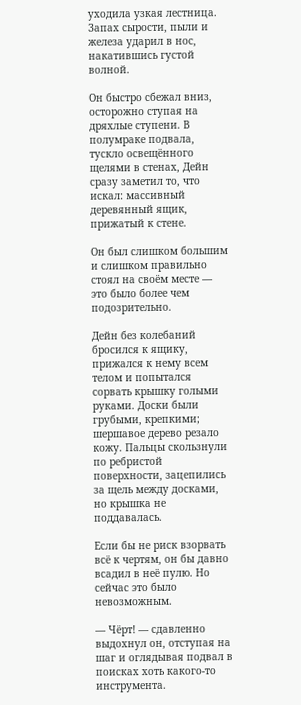уходила узкая лестница. Запах сырости, пыли и железа ударил в нос, накатившись густой волной.

Он быстро сбежал вниз, осторожно ступая на дряхлые ступени. В полумраке подвала, тускло освещённого щелями в стенах, Дейн сразу заметил то, что искал: массивный деревянный ящик, прижатый к стене.

Он был слишком большим и слишком правильно стоял на своём месте — это было более чем подозрительно.

Дейн без колебаний бросился к ящику, прижался к нему всем телом и попытался сорвать крышку голыми руками. Доски были грубыми, крепкими; шершавое дерево резало кожу. Пальцы скользнули по ребристой поверхности, зацепились за щель между досками, но крышка не поддавалась.

Если бы не риск взорвать всё к чертям, он бы давно всадил в неё пулю. Но сейчас это было невозможным.

— Чёрт! — сдавленно выдохнул он, отступая на шаг и оглядывая подвал в поисках хоть какого-то инструмента.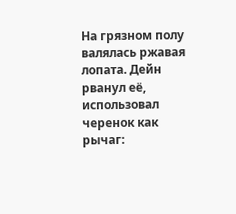На грязном полу валялась ржавая лопата. Дейн рванул её, использовал черенок как рычаг: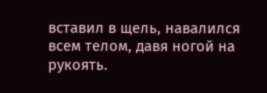вставил в щель, навалился всем телом, давя ногой на рукоять.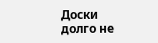Доски долго не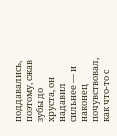поддавались, поэтому, сжав зубы до хруста, он надавил сильнее — и наконец почувствовал, как что-то с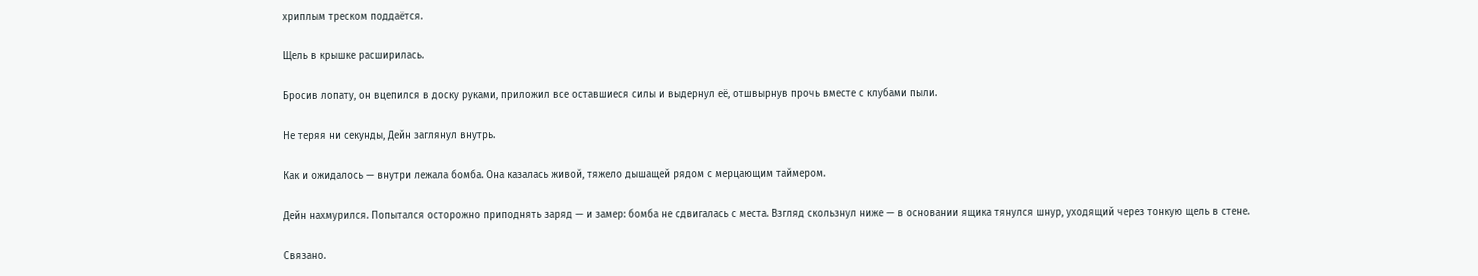хриплым треском поддаётся.

Щель в крышке расширилась.

Бросив лопату, он вцепился в доску руками, приложил все оставшиеся силы и выдернул её, отшвырнув прочь вместе с клубами пыли.

Не теряя ни секунды, Дейн заглянул внутрь.

Как и ожидалось — внутри лежала бомба. Она казалась живой, тяжело дышащей рядом с мерцающим таймером.

Дейн нахмурился. Попытался осторожно приподнять заряд — и замер: бомба не сдвигалась с места. Взгляд скользнул ниже — в основании ящика тянулся шнур, уходящий через тонкую щель в стене.

Связано.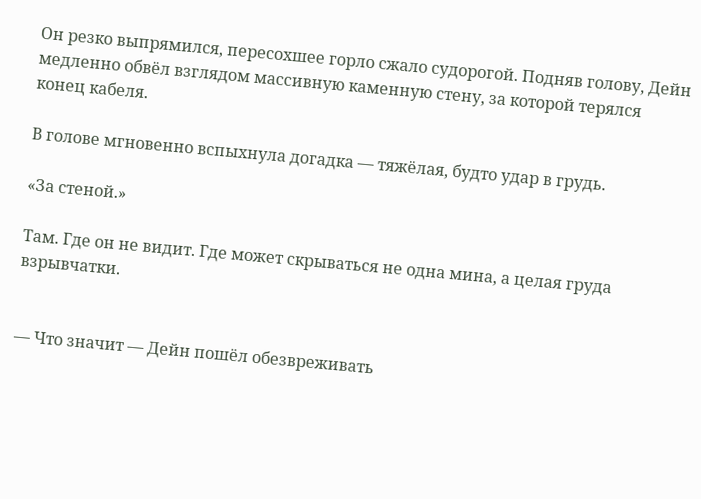Он резко выпрямился, пересохшее горло сжало судорогой. Подняв голову, Дейн медленно обвёл взглядом массивную каменную стену, за которой терялся конец кабеля.

В голове мгновенно вспыхнула догадка — тяжёлая, будто удар в грудь.

«За стеной.»

Там. Где он не видит. Где может скрываться не одна мина, а целая груда взрывчатки.


— Что значит — Дейн пошёл обезвреживать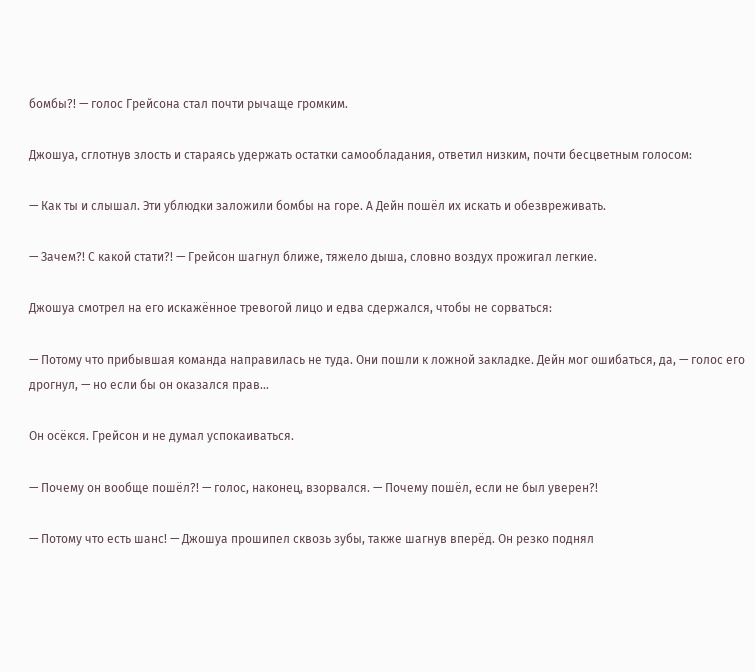бомбы?! — голос Грейсона стал почти рычаще громким.

Джошуа, сглотнув злость и стараясь удержать остатки самообладания, ответил низким, почти бесцветным голосом:

— Как ты и слышал. Эти ублюдки заложили бомбы на горе. А Дейн пошёл их искать и обезвреживать.

— Зачем?! С какой стати?! — Грейсон шагнул ближе, тяжело дыша, словно воздух прожигал легкие.

Джошуа смотрел на его искажённое тревогой лицо и едва сдержался, чтобы не сорваться:

— Потому что прибывшая команда направилась не туда. Они пошли к ложной закладке. Дейн мог ошибаться, да, — голос его дрогнул, — но если бы он оказался прав…

Он осёкся. Грейсон и не думал успокаиваться.

— Почему он вообще пошёл?! — голос, наконец, взорвался. — Почему пошёл, если не был уверен?!

— Потому что есть шанс! — Джошуа прошипел сквозь зубы, также шагнув вперёд. Он резко поднял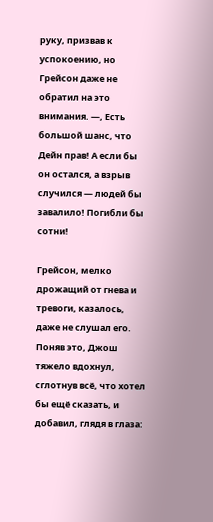руку, призвав к успокоению, но Грейсон даже не обратил на это внимания. —, Есть большой шанс, что Дейн прав! А если бы он остался, а взрыв случился — людей бы завалило! Погибли бы сотни!

Грейсон, мелко дрожащий от гнева и тревоги, казалось, даже не слушал его. Поняв это, Джош тяжело вдохнул, сглотнув всё, что хотел бы ещё сказать, и добавил, глядя в глаза: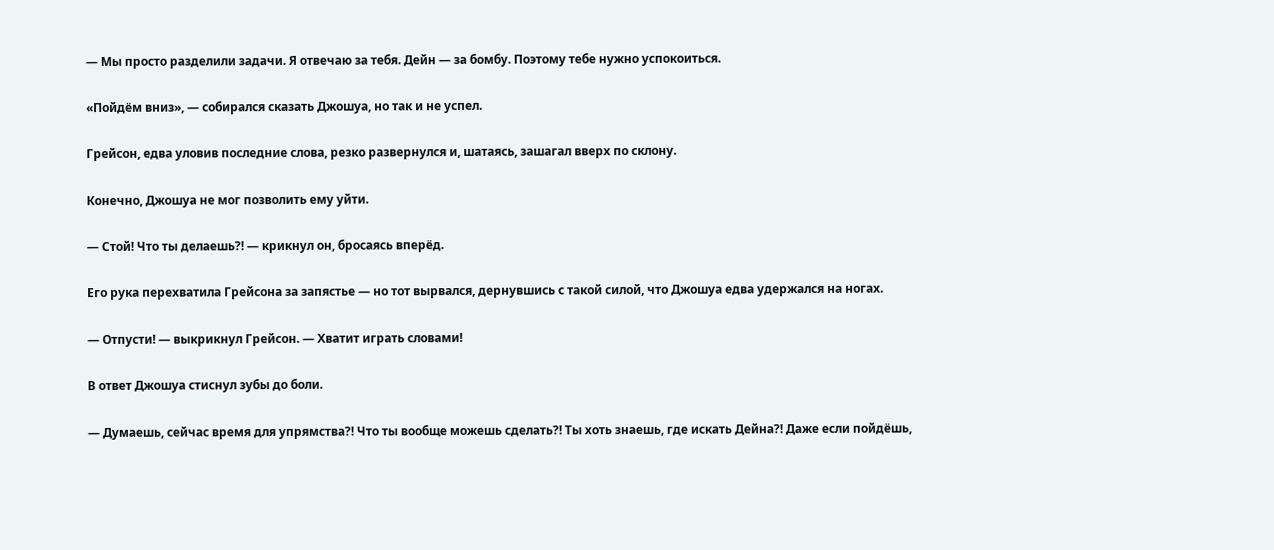— Мы просто разделили задачи. Я отвечаю за тебя. Дейн — за бомбу. Поэтому тебе нужно успокоиться.

«Пойдём вниз», — собирался сказать Джошуа, но так и не успел.

Грейсон, едва уловив последние слова, резко развернулся и, шатаясь, зашагал вверх по склону.

Конечно, Джошуа не мог позволить ему уйти.

— Стой! Что ты делаешь?! — крикнул он, бросаясь вперёд.

Его рука перехватила Грейсона за запястье — но тот вырвался, дернувшись с такой силой, что Джошуа едва удержался на ногах.

— Отпусти! — выкрикнул Грейсон. — Хватит играть словами!

В ответ Джошуа стиснул зубы до боли.

— Думаешь, сейчас время для упрямства?! Что ты вообще можешь сделать?! Ты хоть знаешь, где искать Дейна?! Даже если пойдёшь,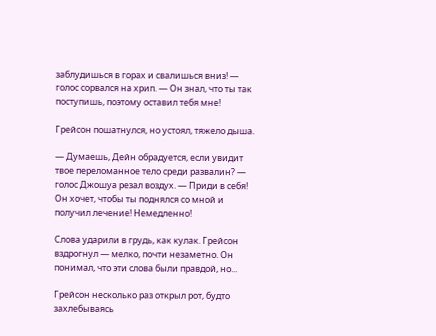заблудишься в горах и свалишься вниз! — голос сорвался на хрип. — Он знал, что ты так поступишь, поэтому оставил тебя мне!

Грейсон пошатнулся, но устоял, тяжело дыша.

— Думаешь, Дейн обрадуется, если увидит твое переломанное тело среди развалин? — голос Джошуа резал воздух. — Приди в себя! Он хочет, чтобы ты поднялся со мной и получил лечение! Немедленно!

Слова ударили в грудь, как кулак. Грейсон вздрогнул — мелко, почти незаметно. Он понимал, что эти слова были правдой, но...

Грейсон несколько раз открыл рот, будто захлебываясь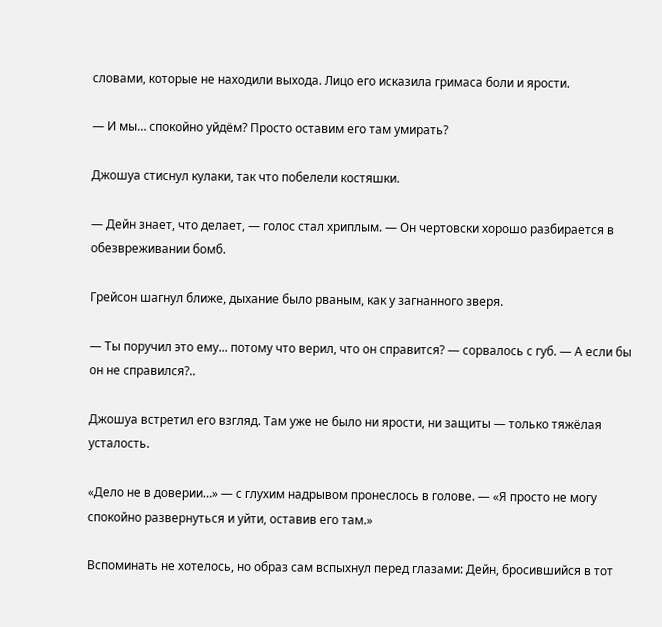словами, которые не находили выхода. Лицо его исказила гримаса боли и ярости.

— И мы… спокойно уйдём? Просто оставим его там умирать?

Джошуа стиснул кулаки, так что побелели костяшки.

— Дейн знает, что делает, — голос стал хриплым. — Он чертовски хорошо разбирается в обезвреживании бомб.

Грейсон шагнул ближе, дыхание было рваным, как у загнанного зверя.

— Ты поручил это ему... потому что верил, что он справится? — сорвалось с губ. — А если бы он не справился?..

Джошуа встретил его взгляд. Там уже не было ни ярости, ни защиты — только тяжёлая усталость.

«Дело не в доверии…» — с глухим надрывом пронеслось в голове. — «Я просто не могу спокойно развернуться и уйти, оставив его там.»

Вспоминать не хотелось, но образ сам вспыхнул перед глазами: Дейн, бросившийся в тот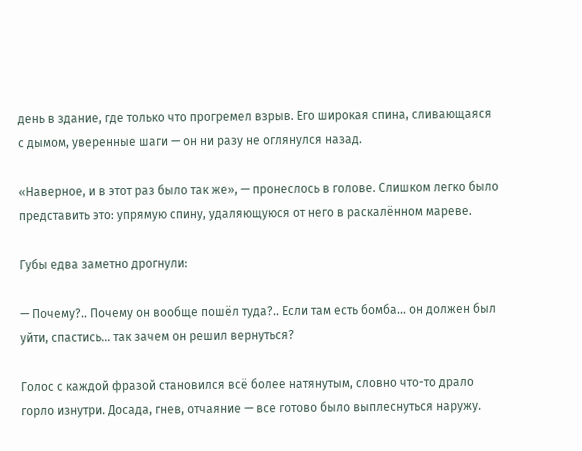день в здание, где только что прогремел взрыв. Его широкая спина, сливающаяся с дымом, уверенные шаги — он ни разу не оглянулся назад.

«Наверное, и в этот раз было так же», — пронеслось в голове. Слишком легко было представить это: упрямую спину, удаляющуюся от него в раскалённом мареве.

Губы едва заметно дрогнули:

— Почему?.. Почему он вообще пошёл туда?.. Если там есть бомба... он должен был уйти, спастись... так зачем он решил вернуться?

Голос с каждой фразой становился всё более натянутым, словно что-то драло горло изнутри. Досада, гнев, отчаяние — все готово было выплеснуться наружу.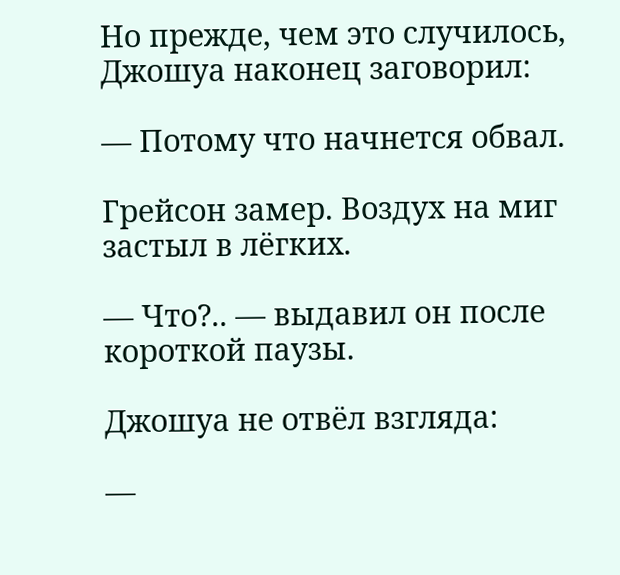Но прежде, чем это случилось, Джошуа наконец заговорил:

— Потому что начнется обвал.

Грейсон замер. Воздух на миг застыл в лёгких.

— Что?.. — выдавил он после короткой паузы.

Джошуа не отвёл взгляда:

—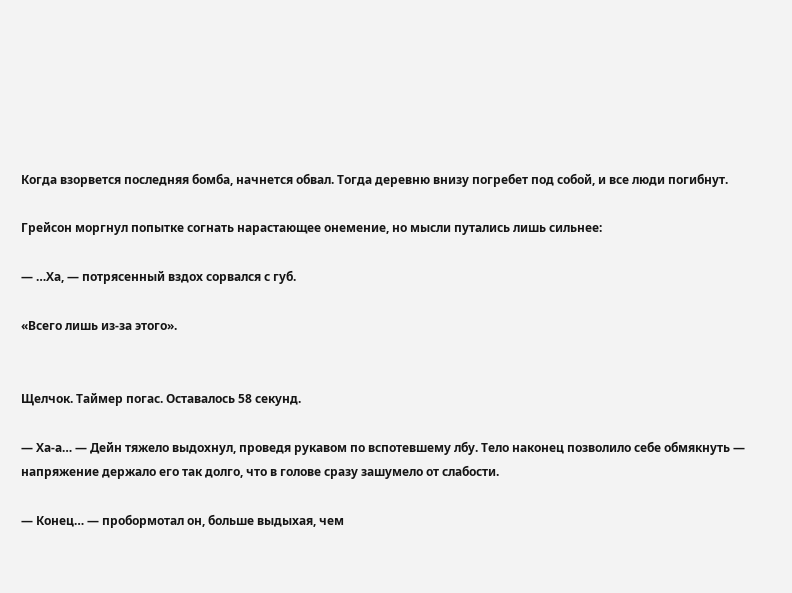Когда взорвется последняя бомба, начнется обвал. Тогда деревню внизу погребет под собой, и все люди погибнут.

Грейсон моргнул попытке согнать нарастающее онемение, но мысли путались лишь сильнее:

— …Ха, — потрясенный вздох сорвался с губ.

«Всего лишь из-за этого».


Щелчок. Таймер погас. Оставалось 58 секунд.

— Ха-а… — Дейн тяжело выдохнул, проведя рукавом по вспотевшему лбу. Тело наконец позволило себе обмякнуть — напряжение держало его так долго, что в голове сразу зашумело от слабости.

— Конец… — пробормотал он, больше выдыхая, чем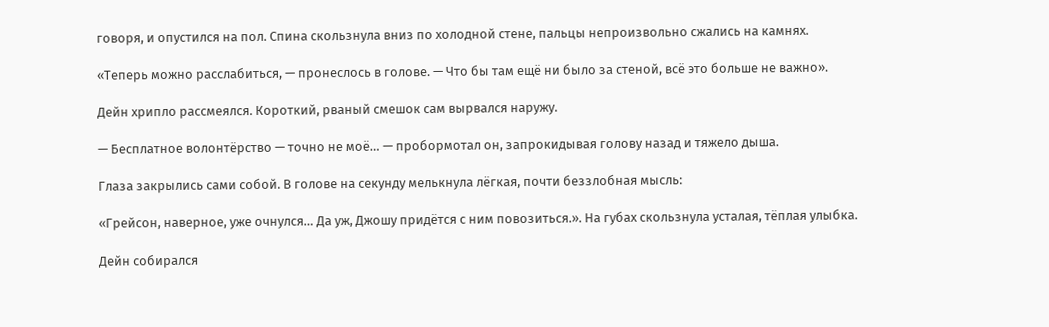говоря, и опустился на пол. Спина скользнула вниз по холодной стене, пальцы непроизвольно сжались на камнях.

«Теперь можно расслабиться, — пронеслось в голове. — Что бы там ещё ни было за стеной, всё это больше не важно».

Дейн хрипло рассмеялся. Короткий, рваный смешок сам вырвался наружу.

— Бесплатное волонтёрство — точно не моё… — пробормотал он, запрокидывая голову назад и тяжело дыша.

Глаза закрылись сами собой. В голове на секунду мелькнула лёгкая, почти беззлобная мысль:

«Грейсон, наверное, уже очнулся… Да уж, Джошу придётся с ним повозиться.». На губах скользнула усталая, тёплая улыбка.

Дейн собирался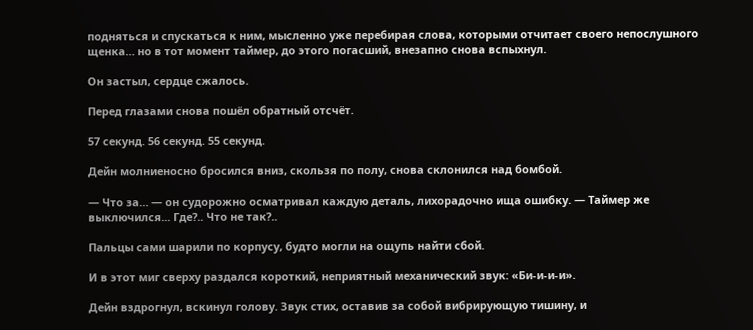подняться и спускаться к ним, мысленно уже перебирая слова, которыми отчитает своего непослушного щенка… но в тот момент таймер, до этого погасший, внезапно снова вспыхнул.

Он застыл, сердце сжалось.

Перед глазами снова пошёл обратный отсчёт.

57 секунд. 56 секунд. 55 секунд.

Дейн молниеносно бросился вниз, скользя по полу, снова склонился над бомбой.

— Что за… — он судорожно осматривал каждую деталь, лихорадочно ища ошибку. — Таймер же выключился... Где?.. Что не так?..

Пальцы сами шарили по корпусу, будто могли на ощупь найти сбой.

И в этот миг сверху раздался короткий, неприятный механический звук: «Би-и-и-и».

Дейн вздрогнул, вскинул голову. Звук стих, оставив за собой вибрирующую тишину, и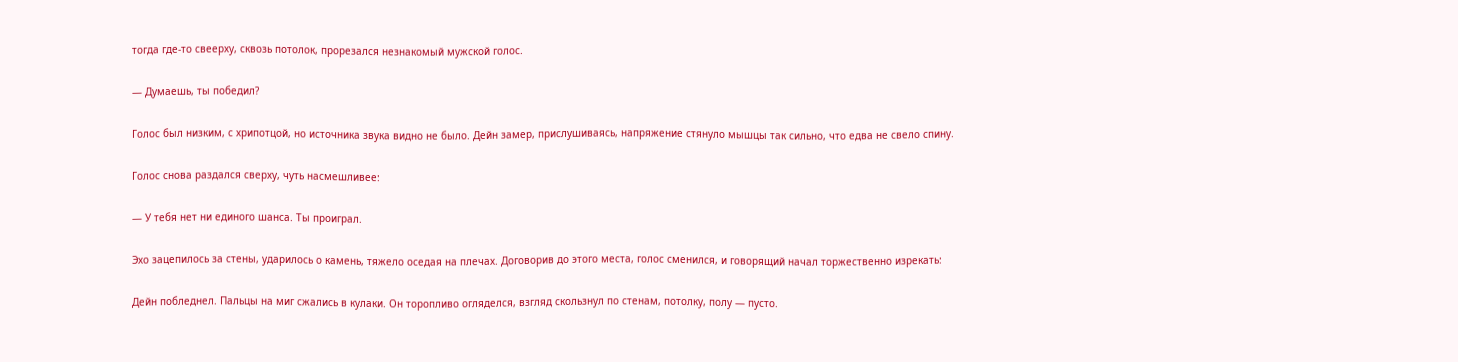тогда где-то свеерху, сквозь потолок, прорезался незнакомый мужской голос.

— Думаешь, ты победил?

Голос был низким, с хрипотцой, но источника звука видно не было. Дейн замер, прислушиваясь, напряжение стянуло мышцы так сильно, что едва не свело спину.

Голос снова раздался сверху, чуть насмешливее:

— У тебя нет ни единого шанса. Ты проиграл.

Эхо зацепилось за стены, ударилось о камень, тяжело оседая на плечах. Договорив до этого места, голос сменился, и говорящий начал торжественно изрекать:

Дейн побледнел. Пальцы на миг сжались в кулаки. Он торопливо огляделся, взгляд скользнул по стенам, потолку, полу — пусто.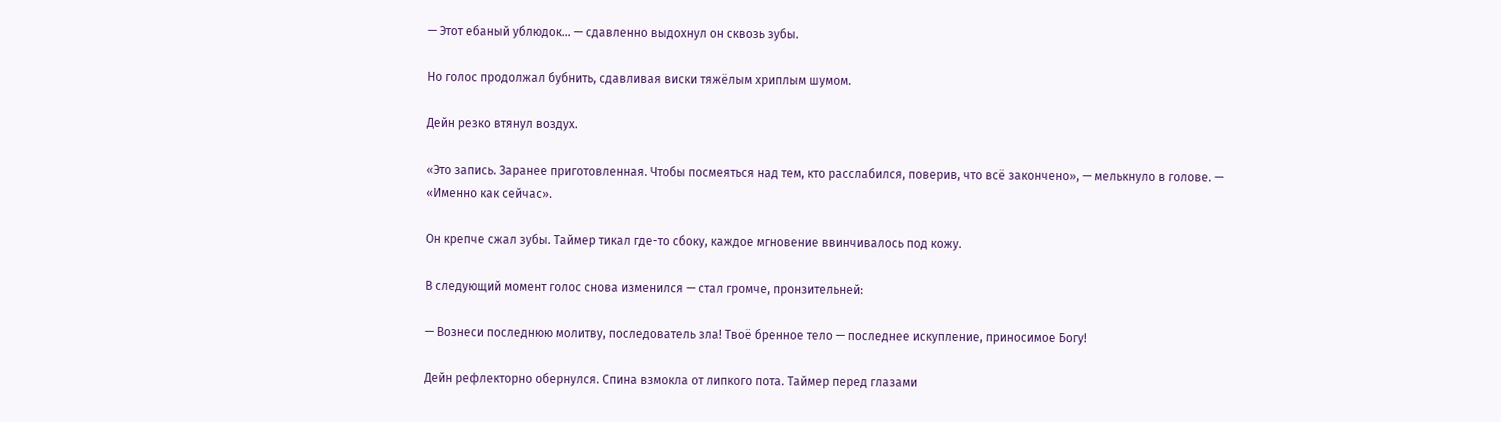— Этот ебаный ублюдок… — сдавленно выдохнул он сквозь зубы.

Но голос продолжал бубнить, сдавливая виски тяжёлым хриплым шумом.

Дейн резко втянул воздух.

«Это запись. Заранее приготовленная. Чтобы посмеяться над тем, кто расслабился, поверив, что всё закончено», — мелькнуло в голове. — «Именно как сейчас».

Он крепче сжал зубы. Таймер тикал где-то сбоку, каждое мгновение ввинчивалось под кожу.

В следующий момент голос снова изменился — стал громче, пронзительней:

— Вознеси последнюю молитву, последователь зла! Твоё бренное тело — последнее искупление, приносимое Богу!

Дейн рефлекторно обернулся. Спина взмокла от липкого пота. Таймер перед глазами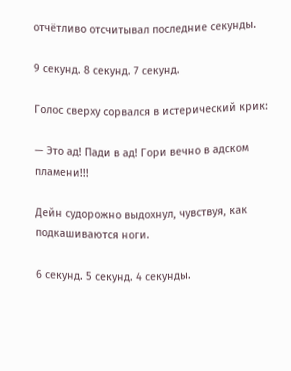отчётливо отсчитывал последние секунды.

9 секунд. 8 секунд. 7 секунд.

Голос сверху сорвался в истерический крик:

— Это ад! Пади в ад! Гори вечно в адском пламени!!!

Дейн судорожно выдохнул, чувствуя, как подкашиваются ноги.

6 секунд. 5 секунд. 4 секунды.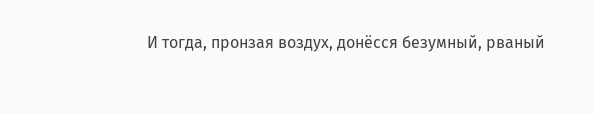И тогда, пронзая воздух, донёсся безумный, рваный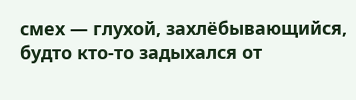смех — глухой, захлёбывающийся, будто кто-то задыхался от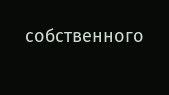собственного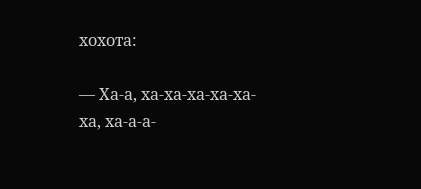хохота:

— Ха-а, ха-ха-ха-ха-ха-ха, ха-а-а-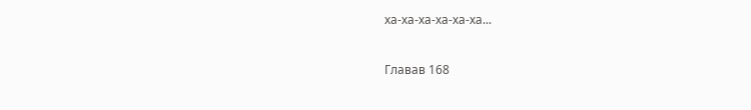ха-ха-ха-ха-ха-ха...


Главав 168